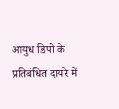आयुध डिपो के प्रतिबंधित दायरे में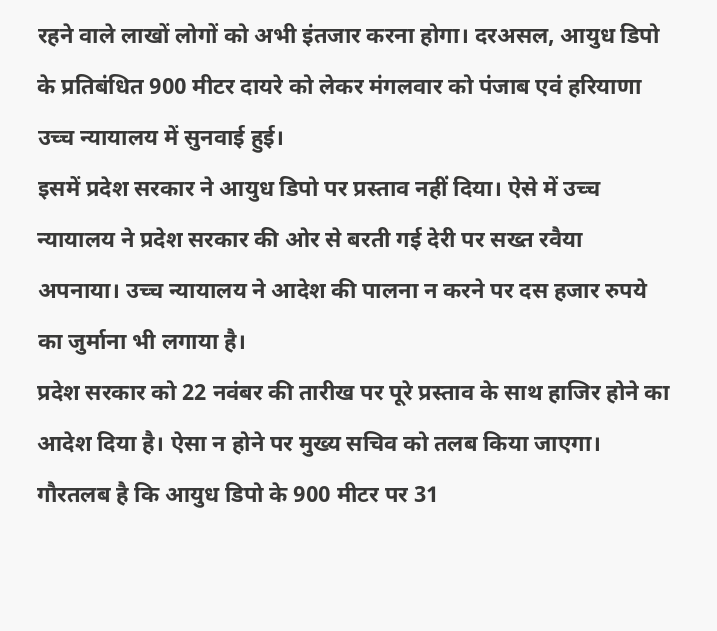रहने वाले लाखों लोगों को अभी इंतजार करना होगा। दरअसल, आयुध डिपो के प्रतिबंधित 900 मीटर दायरे को लेकर मंगलवार को पंजाब एवं हरियाणा उच्च न्यायालय में सुनवाई हुई।
इसमें प्रदेश सरकार ने आयुध डिपो पर प्रस्ताव नहीं दिया। ऐसे में उच्च न्यायालय ने प्रदेश सरकार की ओर से बरती गई देरी पर सख्त रवैया अपनाया। उच्च न्यायालय ने आदेश की पालना न करने पर दस हजार रुपये का जुर्माना भी लगाया है।
प्रदेश सरकार को 22 नवंबर की तारीख पर पूरे प्रस्ताव के साथ हाजिर होने का आदेश दिया है। ऐसा न होने पर मुख्य सचिव को तलब किया जाएगा।
गौरतलब है कि आयुध डिपो के 900 मीटर पर 31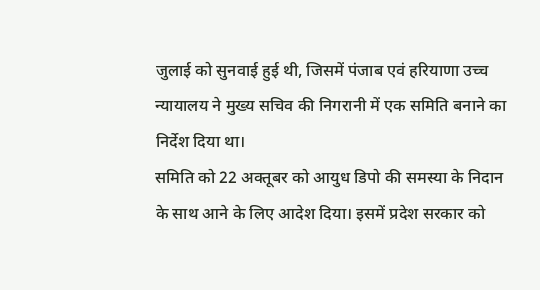जुलाई को सुनवाई हुई थी, जिसमें पंजाब एवं हरियाणा उच्च न्यायालय ने मुख्य सचिव की निगरानी में एक समिति बनाने का निर्देश दिया था।
समिति को 22 अक्तूबर को आयुध डिपो की समस्या के निदान के साथ आने के लिए आदेश दिया। इसमें प्रदेश सरकार को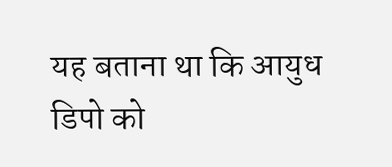यह बताना था कि आयुध डिपो को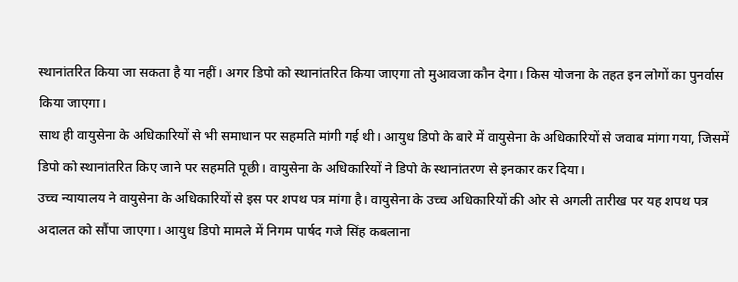स्थानांतरित किया जा सकता है या नहीं। अगर डिपो को स्थानांतरित किया जाएगा तो मुआवजा कौन देगा। किस योजना के तहत इन लोगों का पुनर्वास किया जाएगा।
साथ ही वायुसेना के अधिकारियों से भी समाधान पर सहमति मांगी गई थी। आयुध डिपो के बारे में वायुसेना के अधिकारियों से जवाब मांगा गया, जिसमें डिपो को स्थानांतरित किए जाने पर सहमति पूछी। वायुसेना के अधिकारियों ने डिपो के स्थानांतरण से इनकार कर दिया।
उच्च न्यायालय ने वायुसेना के अधिकारियों से इस पर शपथ पत्र मांगा है। वायुसेना के उच्च अधिकारियों की ओर से अगली तारीख पर यह शपथ पत्र अदालत को सौंपा जाएगा। आयुध डिपो मामले में निगम पार्षद गजे सिंह कबलाना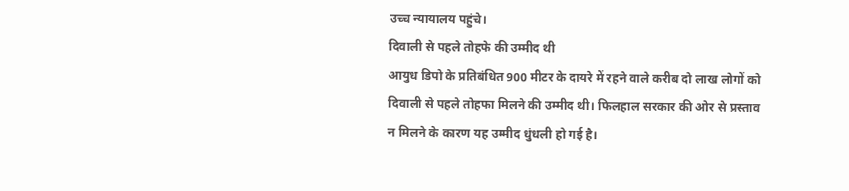उच्च न्यायालय पहुंचे।
दिवाली से पहले तोहफे की उम्मीद थी
आयुध डिपो के प्रतिबंधित 900 मीटर के दायरे में रहने वाले करीब दो लाख लोगों को दिवाली से पहले तोहफा मिलने की उम्मीद थी। फिलहाल सरकार की ओर से प्रस्ताव न मिलने के कारण यह उम्मीद धुंधली हो गई है।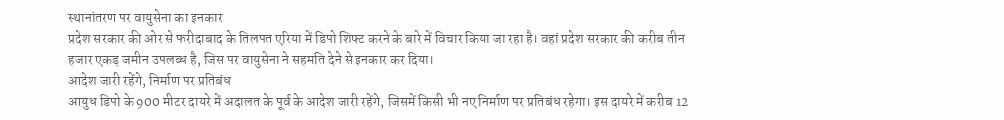स्थानांतरण पर वायुसेना का इनकार
प्रदेश सरकार की ओर से फरीदाबाद के तिलपत एरिया में डिपो शिफ्ट करने के बारे में विचार किया जा रहा है। वहां प्रदेश सरकार की करीब तीन हजार एकड़ जमीन उपलब्ध है, जिस पर वायुसेना ने सहमति देने से इनकार कर दिया।
आदेश जारी रहेंगे, निर्माण पर प्रतिबंध
आयुध डिपो के 900 मीटर दायरे में अदालत के पूर्व के आदेश जारी रहेंगे, जिसमें किसी भी नए निर्माण पर प्रतिबंध रहेगा। इस दायरे में करीब 12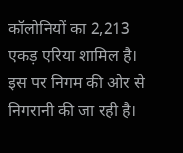कॉलोनियों का 2,213 एकड़ एरिया शामिल है। इस पर निगम की ओर से निगरानी की जा रही है।